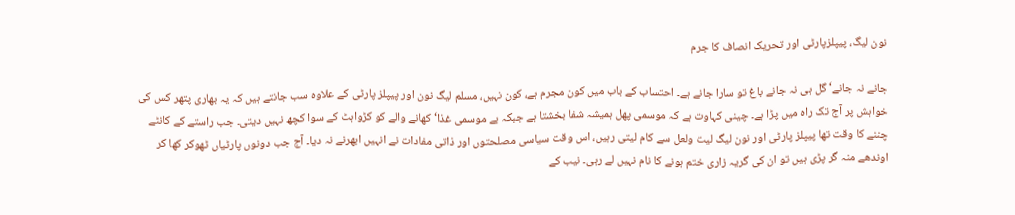نون لیگ، پیپلزپارٹی اور تحریک انصاف کا جرم

جانے نہ جانے‘ گل ہی نہ جانے باغ تو سارا جانے ہے۔ احتساب کے باب میں کون مجرم ہے، کون نہیں، مسلم لیگ نون اور پیپلز پارٹی کے علاوہ سب جانتے ہیں کہ یہ بھاری پتھر کس کی خواہش پر آج تک راہ میں پڑا ہے۔ چینی کہاوت ہے کہ موسمی پھل ہمیشہ شفا بخشتا ہے جبکہ بے موسمی غذا‘ کھانے والے کو کڑواہٹ کے سوا کچھ نہیں دیتی۔ جب راستے کے کانٹے چننے کا وقت تھا پیپلز پارٹی اور نون لیگ لیت ولعل سے کام لیتی رہیں، اس وقت سیاسی مصلحتوں اور ذاتی مفادات نے انہیں ابھرنے نہ دیا۔ آج جب دونوں پارٹیاں ٹھوکر کھا کر اوندھے منہ گر پڑی ہیں تو ان کی گریہ زاری ختم ہونے کا نام نہیں لے رہی۔ نیب کے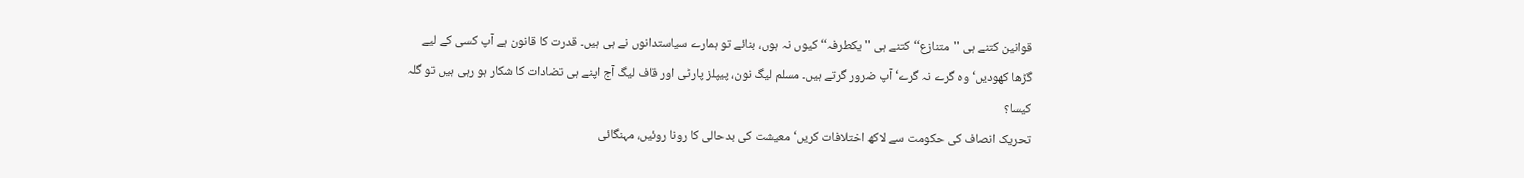قوانین کتنے ہی ''متنازع‘‘ کتنے ہی ''یکطرفہ‘‘ کیوں نہ ہوں، بنائے تو ہمارے سیاستدانوں نے ہی ہیں۔ قدرت کا قانون ہے آپ کسی کے لیے گڑھا کھودیں‘ وہ گرے نہ گرے‘ آپ ضرور گرتے ہیں۔ مسلم لیگ نون، پیپلز پارٹی اور قاف لیگ آج اپنے ہی تضادات کا شکار ہو رہی ہیں تو گلہ کیسا؟
تحریک انصاف کی حکومت سے لاکھ اختلافات کریں‘ معیشت کی بدحالی کا رونا روئیں، مہنگائی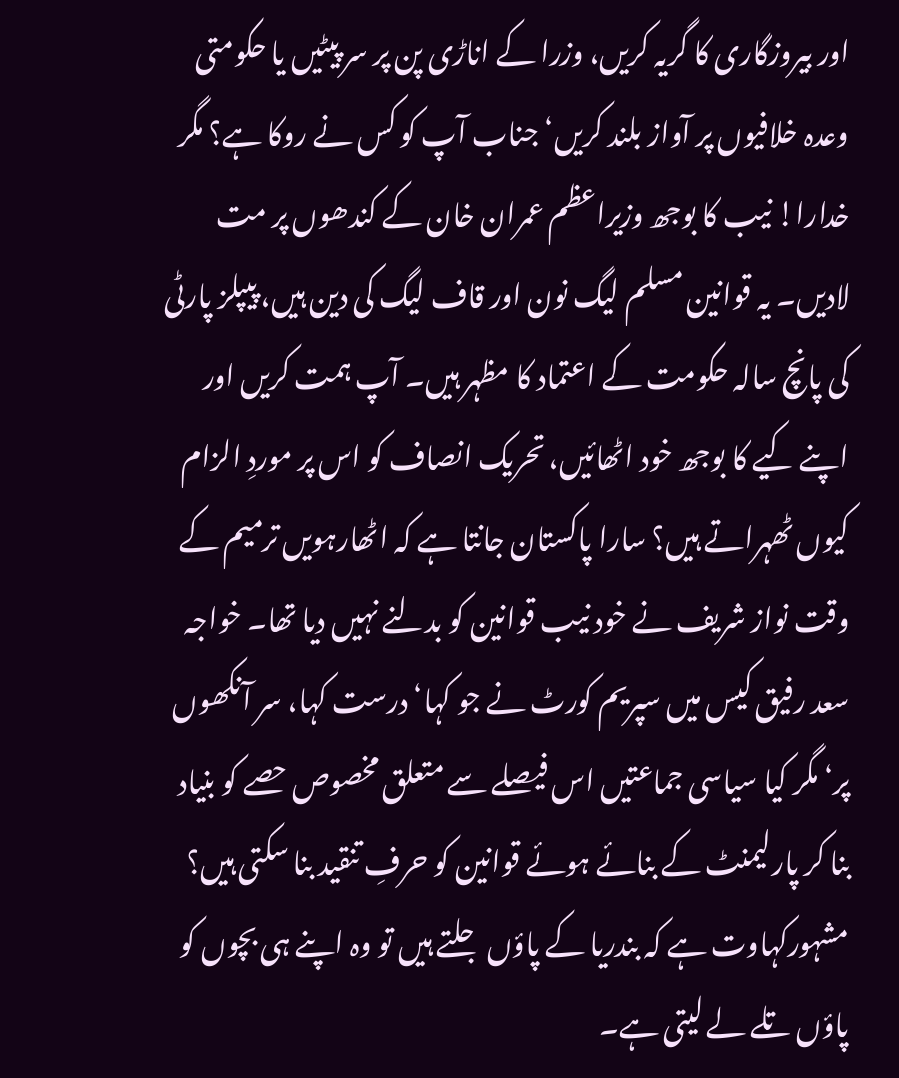اور بیروزگاری کا گریہ کریں، وزرا کے اناڑی پن پر سر پیٹیں یا حکومتی وعدہ خلافیوں پر آواز بلند کریں‘ جناب آپ کو کس نے روکا ہے؟ مگر خدارا! نیب کا بوجھ وزیراعظم عمران خان کے کندھوں پر مت لادیں۔ یہ قوانین مسلم لیگ نون اور قاف لیگ کی دین ہیں، پیپلز پارٹی کی پانچ سالہ حکومت کے اعتماد کا مظہر ہیں۔ آپ ہمت کریں اور اپنے کیے کا بوجھ خود اٹھائیں، تحریک انصاف کو اس پر موردِ الزام کیوں ٹھہراتے ہیں؟ سارا پاکستان جانتا ہے کہ اٹھارہویں ترمیم کے وقت نواز شریف نے خود نیب قوانین کو بدلنے نہیں دیا تھا۔ خواجہ سعد رفیق کیس میں سپریم کورٹ نے جو کہا‘ درست کہا، سر آنکھوں پر‘ مگر کیا سیاسی جماعتیں اس فیصلے سے متعلق مخصوص حصے کو بنیاد بنا کر پارلیمنٹ کے بنائے ہوئے قوانین کو حرفِ تنقید بنا سکتی ہیں؟ مشہورکہاوت ہے کہ بندریا کے پاؤں جلتے ہیں تو وہ اپنے ہی بچوں کو پاؤں تلے لے لیتی ہے۔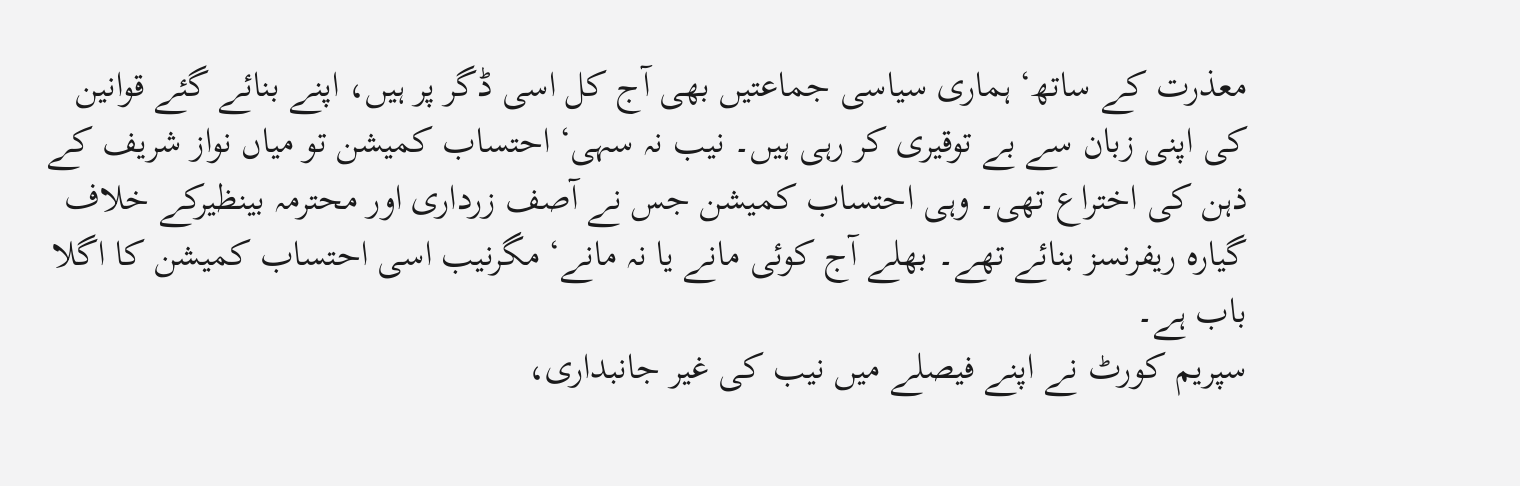معذرت کے ساتھ‘ ہماری سیاسی جماعتیں بھی آج کل اسی ڈگر پر ہیں، اپنے بنائے گئے قوانین کی اپنی زبان سے بے توقیری کر رہی ہیں۔ نیب نہ سہی‘ احتساب کمیشن تو میاں نواز شریف کے ذہن کی اختراع تھی۔ وہی احتساب کمیشن جس نے آصف زرداری اور محترمہ بینظیرکے خلاف گیارہ ریفرنسز بنائے تھے۔ بھلے آج کوئی مانے یا نہ مانے‘ مگرنیب اسی احتساب کمیشن کا اگلا باب ہے۔
سپریم کورٹ نے اپنے فیصلے میں نیب کی غیر جانبداری،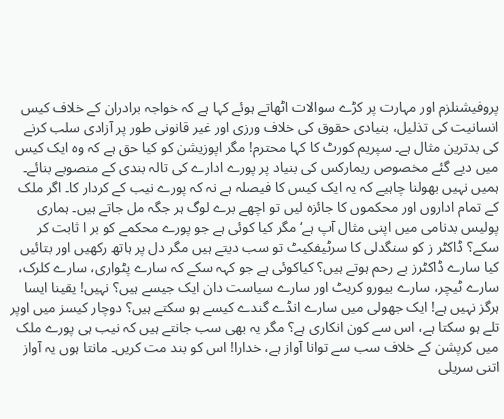پروفیشنلزم اور مہارت پر کڑے سوالات اٹھاتے ہوئے کہا ہے کہ خواجہ برادران کے خلاف کیس انسانیت کی تذلیل، بنیادی حقوق کی خلاف ورزی اور غیر قانونی طور پر آزادی سلب کرنے کی بدترین مثال ہے۔ سپریم کورٹ کا کہا محترم! مگر اپوزیشن کو کیا حق ہے کہ وہ ایک کیس میں دیے گئے مخصوص ریمارکس کی بنیاد پر پورے ادارے کی تالہ بندی کے منصوبے بنائے۔ ہمیں نہیں بھولنا چاہیے کہ یہ ایک کیس کا فیصلہ ہے نہ کہ پورے نیب کے کردار کا۔ اگر ملک کے تمام اداروں اور محکموں کا جائزہ لیں تو اچھے برے لوگ ہر جگہ مل جاتے ہیں۔ ہماری پولیس بدنامی میں اپنی مثال آپ ہے‘ مگر کیا کوئی ہے جو پورے محکمے کو بر ا ثابت کر سکے؟ ڈاکٹر ز کو سنگدلی کا سرٹیفکیٹ تو سب دیتے ہیں مگر دل پر ہاتھ رکھیں اور بتائیں کیا سارے ڈاکٹرز بے رحم ہوتے ہیں؟ کیاکوئی ہے جو کہہ سکے کہ سارے پٹواری، سارے کلرک، سارے ٹیچر، سارے بیورو کریٹ اور سارے سیاست دان ایک جیسے ہیں؟ نہیں! یقینا ایسا ہرگز نہیں ہے! ایک جھولی میں سارے انڈے گندے کیسے ہو سکتے ہیں؟ دوچار کیسز میں اوپر تلے ہو سکتا ہے، اس سے کون انکاری ہے؟ مگر یہ بھی سب جانتے ہیں کہ نیب ہی پورے ملک میں کرپشن کے خلاف سب سے توانا آواز ہے، خدارا! اس کو بند مت کریں۔ مانتا ہوں یہ آواز اتنی سریلی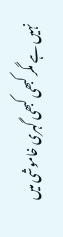نہیں ہے مگر کبھی کبھی گہری خاموشی میں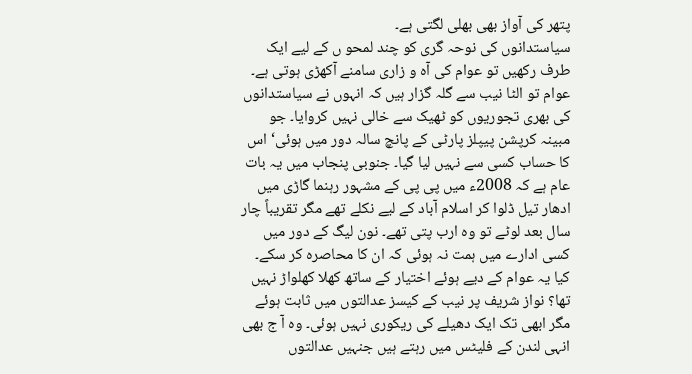پتھر کی آواز بھی بھلی لگتی ہے۔
سیاستدانوں کی نوحہ گری کو چند لمحو ں کے لیے ایک طرف رکھیں تو عوام کی آہ و زاری سامنے آکھڑی ہوتی ہے۔ عوام تو الٹا نیب سے گلہ گزار ہیں کہ انہوں نے سیاستدانوں کی بھری تجوریوں کو ٹھیک سے خالی نہیں کروایا۔ جو مبینہ کرپشن پیپلز پارٹی کے پانچ سالہ دور میں ہوئی‘ اس کا حساب کسی سے نہیں لیا گیا۔ جنوبی پنجاب میں یہ بات عام ہے کہ 2008ء میں پی پی کے مشہور رہنما گاڑی میں ادھار تیل ڈلوا کر اسلام آباد کے لیے نکلے تھے مگر تقریباً چار سال بعد لوٹے تو وہ ارب پتی تھے۔ نون لیگ کے دور میں کسی ادارے میں ہمت نہ ہوئی کہ ان کا محاصرہ کر سکے۔ کیا یہ عوام کے دیے ہوئے اختیار کے ساتھ کھلا کھلواڑ نہیں تھا؟ نواز شریف پر نیب کے کیسز عدالتوں میں ثابت ہوئے مگر ابھی تک ایک دھیلے کی ریکوری نہیں ہوئی۔ وہ آ ج بھی انہی لندن کے فلیٹس میں رہتے ہیں جنہیں عدالتوں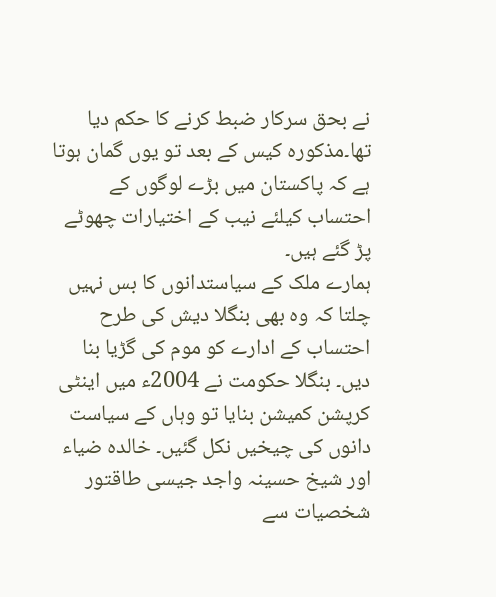نے بحق سرکار ضبط کرنے کا حکم دیا تھا۔مذکورہ کیس کے بعد تو یوں گمان ہوتا ہے کہ پاکستان میں بڑے لوگوں کے احتساب کیلئے نیب کے اختیارات چھوٹے پڑ گئے ہیں۔
ہمارے ملک کے سیاستدانوں کا بس نہیں چلتا کہ وہ بھی بنگلا دیش کی طرح احتساب کے ادارے کو موم کی گڑیا بنا دیں۔ بنگلا حکومت نے 2004ء میں اینٹی کرپشن کمیشن بنایا تو وہاں کے سیاست دانوں کی چیخیں نکل گئیں۔ خالدہ ضیاء اور شیخ حسینہ واجد جیسی طاقتور شخصیات سے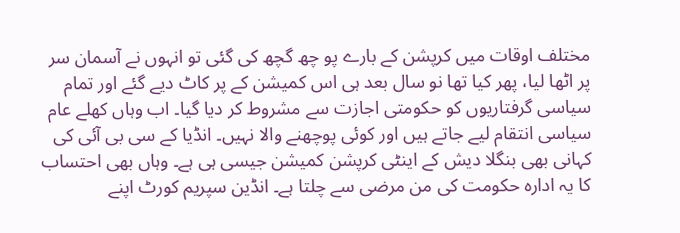مختلف اوقات میں کرپشن کے بارے پو چھ گچھ کی گئی تو انہوں نے آسمان سر پر اٹھا لیا، پھر کیا تھا نو سال بعد ہی اس کمیشن کے پر کاٹ دیے گئے اور تمام سیاسی گرفتاریوں کو حکومتی اجازت سے مشروط کر دیا گیا۔ اب وہاں کھلے عام سیاسی انتقام لیے جاتے ہیں اور کوئی پوچھنے والا نہیں۔ انڈیا کے سی بی آئی کی کہانی بھی بنگلا دیش کے اینٹی کرپشن کمیشن جیسی ہی ہے۔ وہاں بھی احتساب کا یہ ادارہ حکومت کی من مرضی سے چلتا ہے۔ انڈین سپریم کورٹ اپنے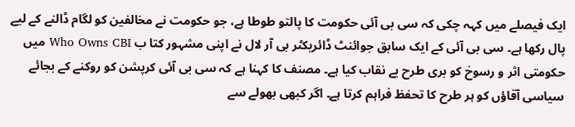ایک فیصلے میں کہہ چکی کہ سی بی آئی حکومت کا پالتو طوطا ہے، جو حکومت نے مخالفین کو لگام ڈالنے کے لیے پال رکھا ہے۔ سی بی آئی کے ایک سابق جوائنٹ ڈائریکٹر بی آر لال نے اپنی مشہور کتا ب Who Owns CBI میں حکومتی اثر و رسوخ کو بری طرح بے نقاب کیا ہے۔ مصنف کا کہنا ہے کہ سی بی آئی کرپشن کو روکنے کے بجائے سیاسی آقاؤں کو ہر طرح کا تحفظ فراہم کرتا ہے۔ اگر کبھی بھولے سے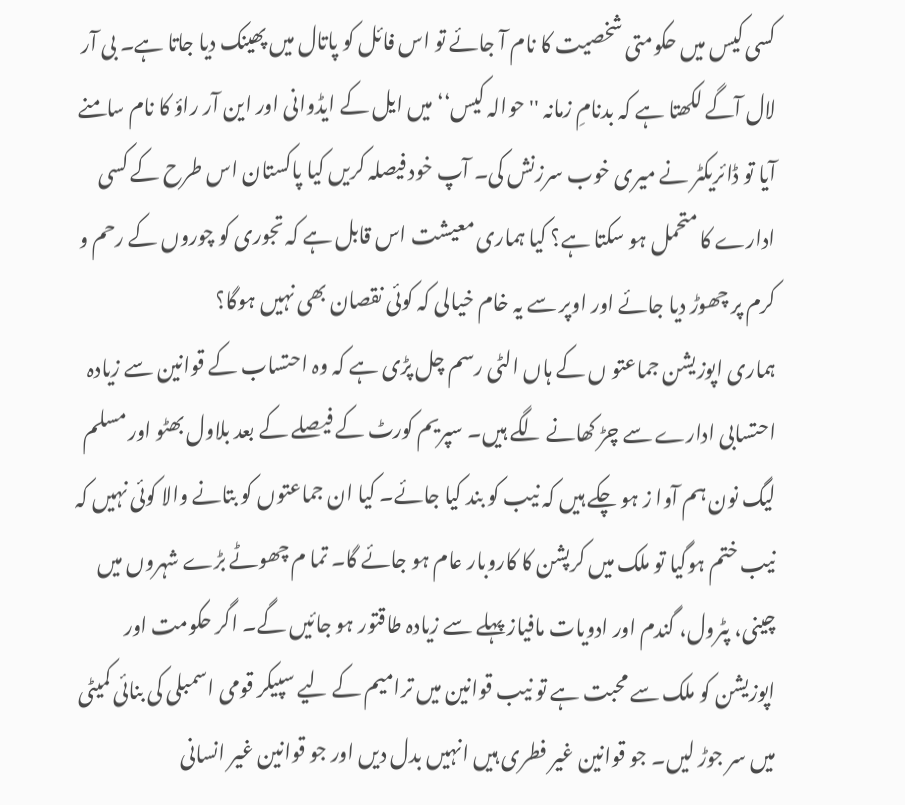کسی کیس میں حکومتی شخصیت کا نام آ جائے تو اس فائل کو پاتال میں پھینک دیا جاتا ہے۔ بی آر لال آگے لکھتا ہے کہ بدنامِ زمانہ ''حوالہ کیس‘‘ میں ایل کے ایڈوانی اور این آر راؤ کا نام سامنے آیا تو ڈائریکٹر نے میری خوب سرزنش کی۔ آپ خود فیصلہ کریں کیا پاکستان اس طرح کے کسی ادارے کا متحمل ہو سکتا ہے؟ کیا ہماری معیشت اس قابل ہے کہ تجوری کو چوروں کے رحم و کرم پر چھوڑ دیا جائے اور اوپر سے یہ خام خیالی کہ کوئی نقصان بھی نہیں ہوگا؟
ہماری اپوزیشن جماعتو ں کے ہاں الٹی رسم چل پڑی ہے کہ وہ احتساب کے قوانین سے زیادہ احتسابی ادارے سے چڑ کھانے لگے ہیں۔ سپریم کورٹ کے فیصلے کے بعد بلاول بھٹو اور مسلم لیگ نون ہم آوا ز ہو چکے ہیں کہ نیب کو بند کیا جائے۔ کیا ان جماعتوں کو بتانے والا کوئی نہیں کہ نیب ختم ہوگیا تو ملک میں کرپشن کا کاروبار عام ہو جائے گا۔ تما م چھوٹے بڑے شہروں میں چینی، پٹرول، گندم اور ادویات مافیاز پہلے سے زیادہ طاقتور ہو جائیں گے۔ اگر حکومت اور اپوزیشن کو ملک سے محبت ہے تو نیب قوانین میں ترامیم کے لیے سپیکر قومی اسمبلی کی بنائی کمیٹی میں سر جوڑ لیں۔ جو قوانین غیر فطری ہیں انہیں بدل دیں اور جو قوانین غیر انسانی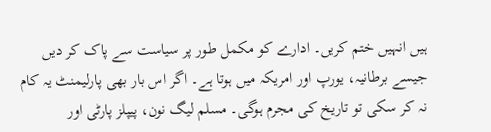ہیں انہیں ختم کریں۔ ادارے کو مکمل طور پر سیاست سے پاک کر دیں جیسے برطانیہ، یورپ اور امریکہ میں ہوتا ہے۔ اگر اس بار بھی پارلیمنٹ یہ کام نہ کر سکی تو تاریخ کی مجرم ہوگی۔ مسلم لیگ نون، پیپلز پارٹی اور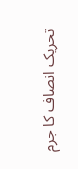تحریک انصاف کا جرم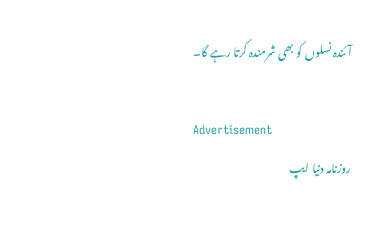آئندہ نسلوں کو بھی شرمندہ کرتا رہے گا۔

Advertisement
روزنامہ دنیا ایپ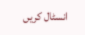انسٹال کریں